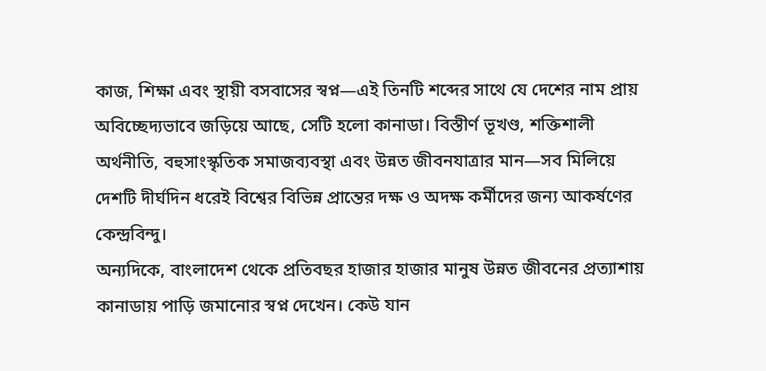কাজ, শিক্ষা এবং স্থায়ী বসবাসের স্বপ্ন—এই তিনটি শব্দের সাথে যে দেশের নাম প্রায় অবিচ্ছেদ্যভাবে জড়িয়ে আছে, সেটি হলো কানাডা। বিস্তীর্ণ ভূখণ্ড, শক্তিশালী অর্থনীতি, বহুসাংস্কৃতিক সমাজব্যবস্থা এবং উন্নত জীবনযাত্রার মান—সব মিলিয়ে দেশটি দীর্ঘদিন ধরেই বিশ্বের বিভিন্ন প্রান্তের দক্ষ ও অদক্ষ কর্মীদের জন্য আকর্ষণের কেন্দ্রবিন্দু।
অন্যদিকে, বাংলাদেশ থেকে প্রতিবছর হাজার হাজার মানুষ উন্নত জীবনের প্রত্যাশায় কানাডায় পাড়ি জমানোর স্বপ্ন দেখেন। কেউ যান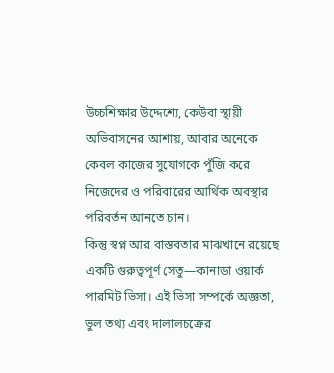উচ্চশিক্ষার উদ্দেশ্যে, কেউবা স্থায়ী অভিবাসনের আশায়, আবার অনেকে কেবল কাজের সুযোগকে পুঁজি করে নিজেদের ও পরিবারের আর্থিক অবস্থার পরিবর্তন আনতে চান।
কিন্তু স্বপ্ন আর বাস্তবতার মাঝখানে রয়েছে একটি গুরুত্বপূর্ণ সেতু—কানাডা ওয়ার্ক পারমিট ভিসা। এই ভিসা সম্পর্কে অজ্ঞতা, ভুল তথ্য এবং দালালচক্রের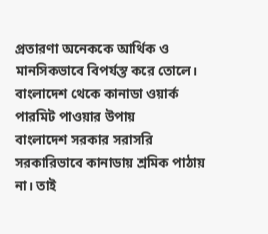প্রতারণা অনেককে আর্থিক ও মানসিকভাবে বিপর্যস্ত করে তোলে।
বাংলাদেশ থেকে কানাডা ওয়ার্ক পারমিট পাওয়ার উপায়
বাংলাদেশ সরকার সরাসরি সরকারিভাবে কানাডায় শ্রমিক পাঠায় না। তাই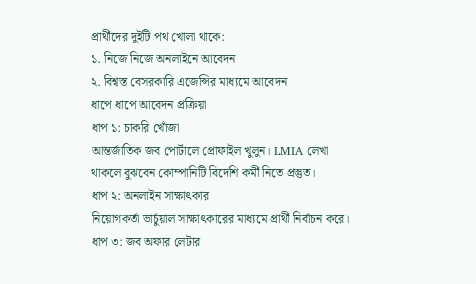প্রার্থীদের দুইটি পথ খোলা থাকে:
১. নিজে নিজে অনলাইনে আবেদন
২. বিশ্বস্ত বেসরকারি এজেন্সির মাধ্যমে আবেদন
ধাপে ধাপে আবেদন প্রক্রিয়া
ধাপ ১: চাকরি খোঁজা
আন্তর্জাতিক জব পোর্টালে প্রোফাইল খুলুন। LMIA লেখা থাকলে বুঝবেন কোম্পানিটি বিদেশি কর্মী নিতে প্রস্তুত।
ধাপ ২: অনলাইন সাক্ষাৎকার
নিয়োগকর্তা ভার্চুয়াল সাক্ষাৎকারের মাধ্যমে প্রার্থী নির্বাচন করে।
ধাপ ৩: জব অফার লেটার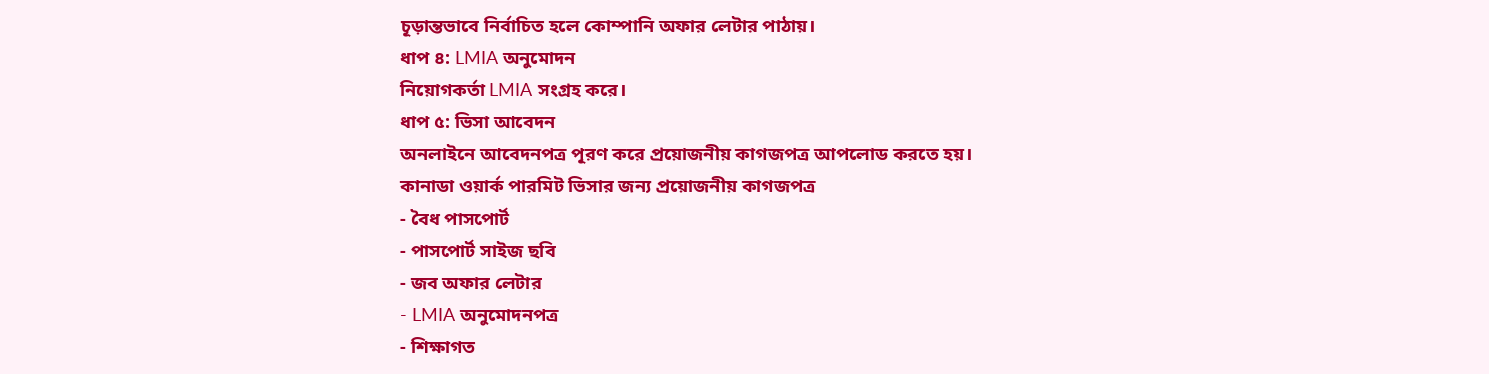চূড়ান্তভাবে নির্বাচিত হলে কোম্পানি অফার লেটার পাঠায়।
ধাপ ৪: LMIA অনুমোদন
নিয়োগকর্তা LMIA সংগ্রহ করে।
ধাপ ৫: ভিসা আবেদন
অনলাইনে আবেদনপত্র পূরণ করে প্রয়োজনীয় কাগজপত্র আপলোড করতে হয়।
কানাডা ওয়ার্ক পারমিট ভিসার জন্য প্রয়োজনীয় কাগজপত্র
- বৈধ পাসপোর্ট
- পাসপোর্ট সাইজ ছবি
- জব অফার লেটার
- LMIA অনুমোদনপত্র
- শিক্ষাগত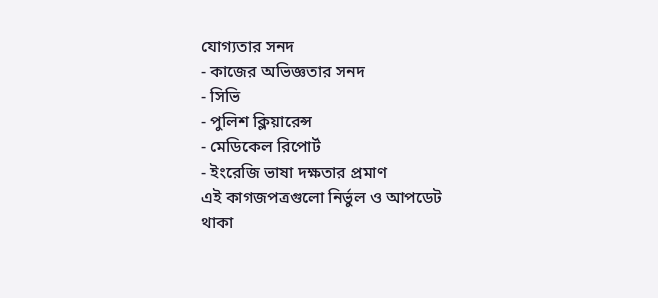যোগ্যতার সনদ
- কাজের অভিজ্ঞতার সনদ
- সিভি
- পুলিশ ক্লিয়ারেন্স
- মেডিকেল রিপোর্ট
- ইংরেজি ভাষা দক্ষতার প্রমাণ
এই কাগজপত্রগুলো নির্ভুল ও আপডেট থাকা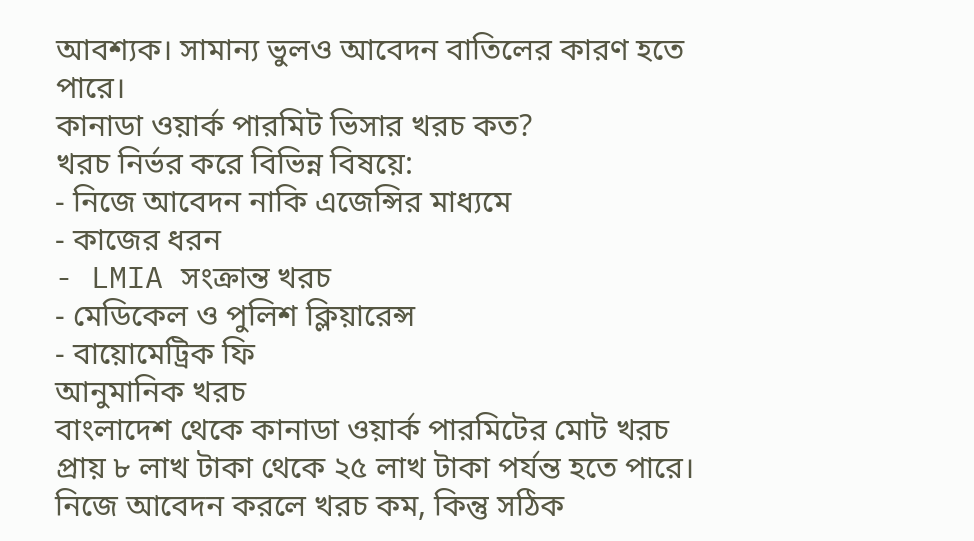আবশ্যক। সামান্য ভুলও আবেদন বাতিলের কারণ হতে পারে।
কানাডা ওয়ার্ক পারমিট ভিসার খরচ কত?
খরচ নির্ভর করে বিভিন্ন বিষয়ে:
- নিজে আবেদন নাকি এজেন্সির মাধ্যমে
- কাজের ধরন
- LMIA সংক্রান্ত খরচ
- মেডিকেল ও পুলিশ ক্লিয়ারেন্স
- বায়োমেট্রিক ফি
আনুমানিক খরচ
বাংলাদেশ থেকে কানাডা ওয়ার্ক পারমিটের মোট খরচ প্রায় ৮ লাখ টাকা থেকে ২৫ লাখ টাকা পর্যন্ত হতে পারে।
নিজে আবেদন করলে খরচ কম, কিন্তু সঠিক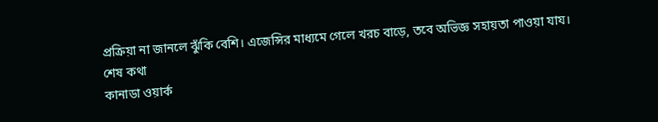প্রক্রিয়া না জানলে ঝুঁকি বেশি। এজেন্সির মাধ্যমে গেলে খরচ বাড়ে, তবে অভিজ্ঞ সহায়তা পাওয়া যায।
শেষ কথা
কানাডা ওয়ার্ক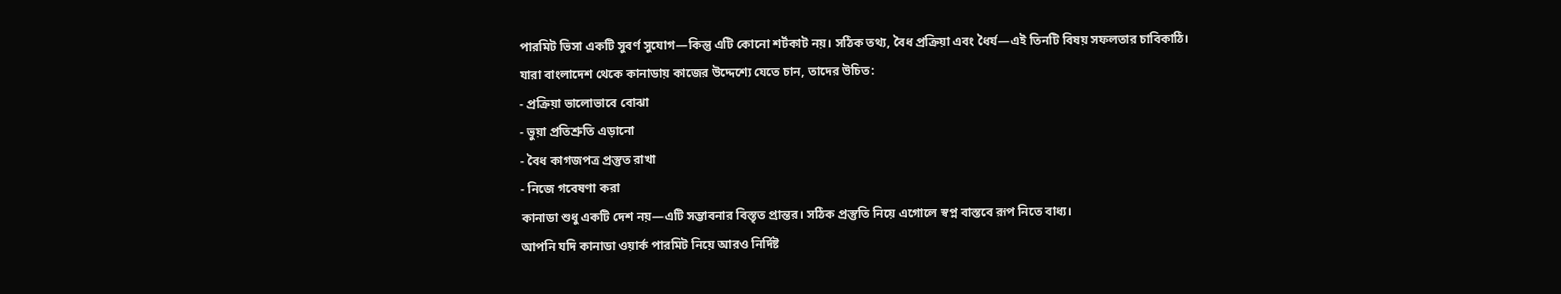পারমিট ভিসা একটি সুবর্ণ সুযোগ—কিন্তু এটি কোনো শর্টকাট নয়। সঠিক তথ্য, বৈধ প্রক্রিয়া এবং ধৈর্য—এই তিনটি বিষয় সফলতার চাবিকাঠি।
যারা বাংলাদেশ থেকে কানাডায় কাজের উদ্দেশ্যে যেতে চান, তাদের উচিত:
- প্রক্রিয়া ভালোভাবে বোঝা
- ভুয়া প্রতিশ্রুতি এড়ানো
- বৈধ কাগজপত্র প্রস্তুত রাখা
- নিজে গবেষণা করা
কানাডা শুধু একটি দেশ নয়—এটি সম্ভাবনার বিস্তৃত প্রান্তর। সঠিক প্রস্তুতি নিয়ে এগোলে স্বপ্ন বাস্তবে রূপ নিতে বাধ্য।
আপনি যদি কানাডা ওয়ার্ক পারমিট নিয়ে আরও নির্দিষ্ট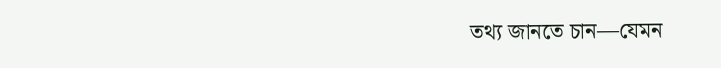তথ্য জানতে চান—যেমন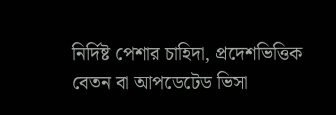নির্দিষ্ট পেশার চাহিদা, প্রদেশভিত্তিক বেতন বা আপডেটেড ভিসা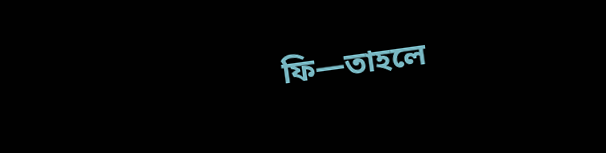ফি—তাহলে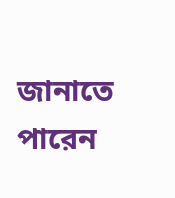জানাতে পারেন